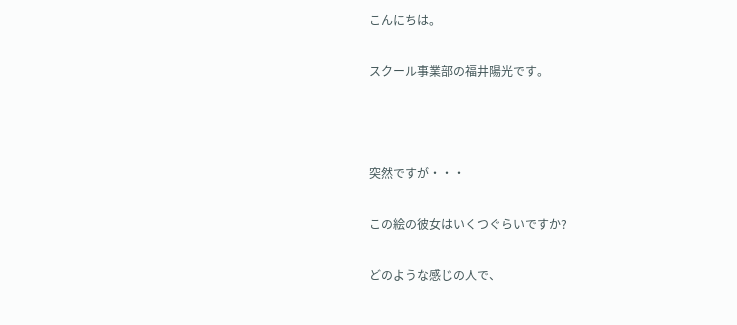こんにちは。

スクール事業部の福井陽光です。



突然ですが・・・

この絵の彼女はいくつぐらいですか?

どのような感じの人で、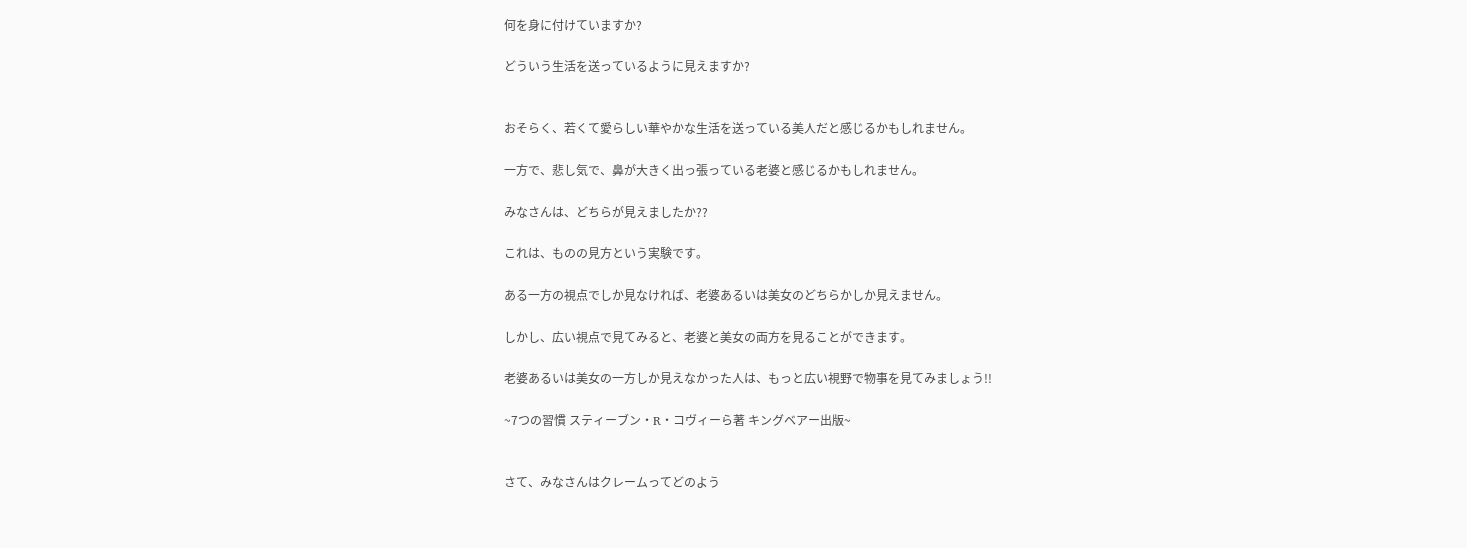何を身に付けていますか?

どういう生活を送っているように見えますか?


おそらく、若くて愛らしい華やかな生活を送っている美人だと感じるかもしれません。

一方で、悲し気で、鼻が大きく出っ張っている老婆と感じるかもしれません。

みなさんは、どちらが見えましたか??

これは、ものの見方という実験です。

ある一方の視点でしか見なければ、老婆あるいは美女のどちらかしか見えません。

しかし、広い視点で見てみると、老婆と美女の両方を見ることができます。

老婆あるいは美女の一方しか見えなかった人は、もっと広い視野で物事を見てみましょう!!

~7つの習慣 スティーブン・R・コヴィーら著 キングベアー出版~


さて、みなさんはクレームってどのよう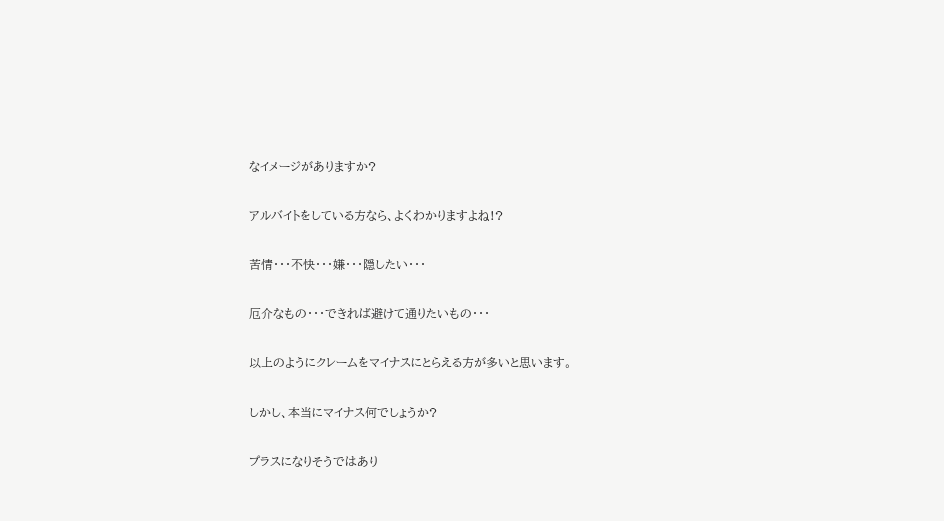なイメージがありますか?

アルバイトをしている方なら、よくわかりますよね!?

苦情・・・不快・・・嫌・・・隠したい・・・

厄介なもの・・・できれば避けて通りたいもの・・・

以上のようにクレームをマイナスにとらえる方が多いと思います。

しかし、本当にマイナス何でしょうか?

プラスになりそうではあり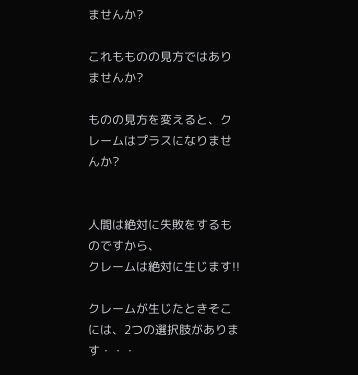ませんか?

これもものの見方ではありませんか?

ものの見方を変えると、クレームはプラスになりませんか?


人間は絶対に失敗をするものですから、
クレームは絶対に生じます!!

クレームが生じたときそこには、2つの選択肢があります・・・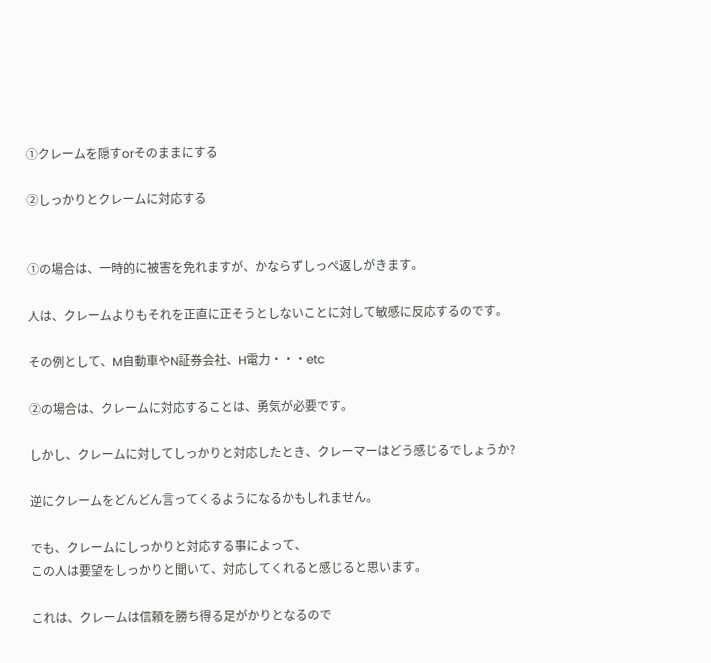①クレームを隠すorそのままにする

②しっかりとクレームに対応する


①の場合は、一時的に被害を免れますが、かならずしっぺ返しがきます。

人は、クレームよりもそれを正直に正そうとしないことに対して敏感に反応するのです。

その例として、M自動車やN証券会社、H電力・・・etc

②の場合は、クレームに対応することは、勇気が必要です。

しかし、クレームに対してしっかりと対応したとき、クレーマーはどう感じるでしょうか?

逆にクレームをどんどん言ってくるようになるかもしれません。

でも、クレームにしっかりと対応する事によって、
この人は要望をしっかりと聞いて、対応してくれると感じると思います。

これは、クレームは信頼を勝ち得る足がかりとなるので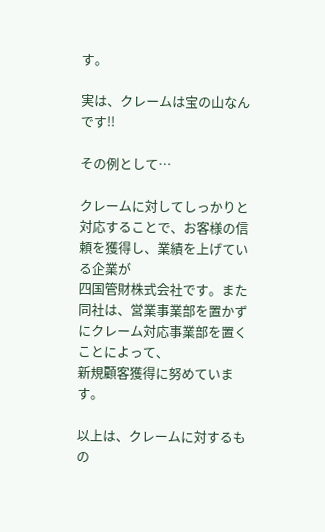す。

実は、クレームは宝の山なんです!!

その例として…

クレームに対してしっかりと対応することで、お客様の信頼を獲得し、業績を上げている企業が
四国管財株式会社です。また同社は、営業事業部を置かずにクレーム対応事業部を置くことによって、
新規顧客獲得に努めています。

以上は、クレームに対するもの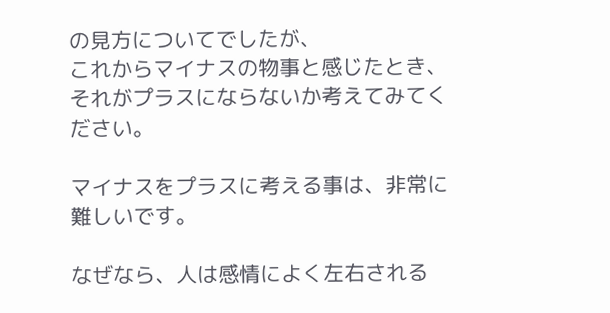の見方についてでしたが、
これからマイナスの物事と感じたとき、それがプラスにならないか考えてみてください。

マイナスをプラスに考える事は、非常に難しいです。

なぜなら、人は感情によく左右される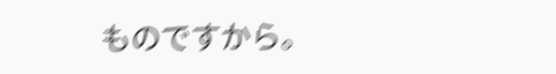ものですから。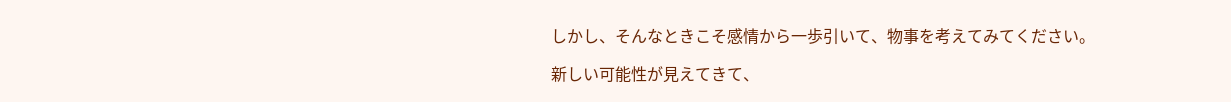しかし、そんなときこそ感情から一歩引いて、物事を考えてみてください。

新しい可能性が見えてきて、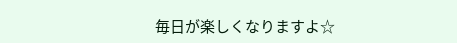毎日が楽しくなりますよ☆